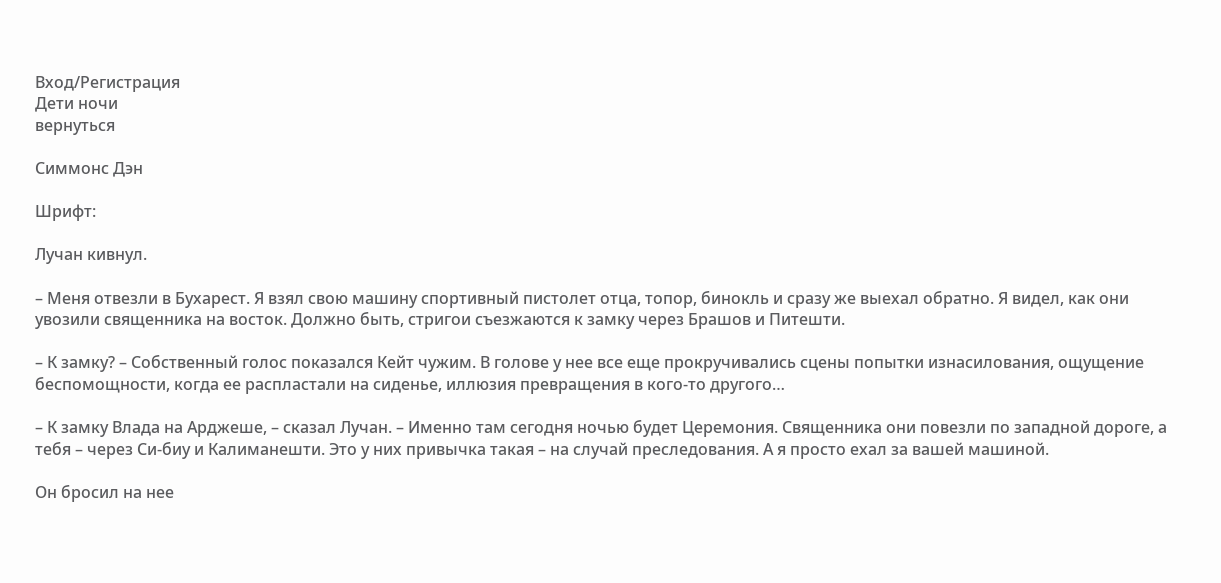Вход/Регистрация
Дети ночи
вернуться

Симмонс Дэн

Шрифт:

Лучан кивнул.

– Меня отвезли в Бухарест. Я взял свою машину спортивный пистолет отца, топор, бинокль и сразу же выехал обратно. Я видел, как они увозили священника на восток. Должно быть, стригои съезжаются к замку через Брашов и Питешти.

– К замку? – Собственный голос показался Кейт чужим. В голове у нее все еще прокручивались сцены попытки изнасилования, ощущение беспомощности, когда ее распластали на сиденье, иллюзия превращения в кого-то другого…

– К замку Влада на Арджеше, – сказал Лучан. – Именно там сегодня ночью будет Церемония. Священника они повезли по западной дороге, а тебя – через Си-биу и Калиманешти. Это у них привычка такая – на случай преследования. А я просто ехал за вашей машиной.

Он бросил на нее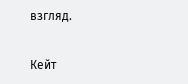взгляд.

Кейт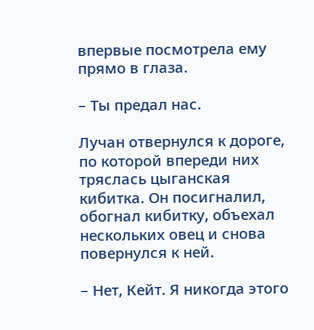впервые посмотрела ему прямо в глаза.

– Ты предал нас.

Лучан отвернулся к дороге, по которой впереди них тряслась цыганская кибитка. Он посигналил, обогнал кибитку, объехал нескольких овец и снова повернулся к ней.

– Нет, Кейт. Я никогда этого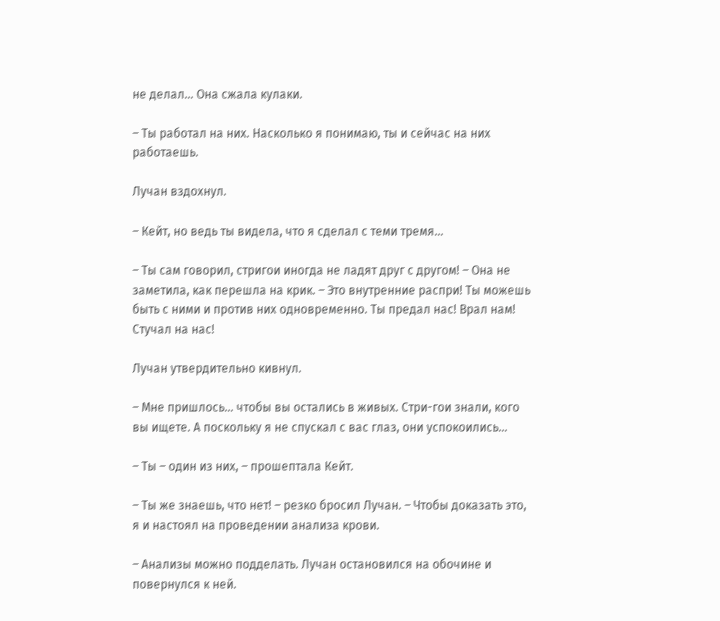не делал… Она сжала кулаки.

– Ты работал на них. Насколько я понимаю, ты и сейчас на них работаешь.

Лучан вздохнул.

– Кейт, но ведь ты видела, что я сделал с теми тремя…

– Ты сам говорил, стригои иногда не ладят друг с другом! – Она не заметила, как перешла на крик. – Это внутренние распри! Ты можешь быть с ними и против них одновременно. Ты предал нас! Врал нам! Стучал на нас!

Лучан утвердительно кивнул.

– Мне пришлось… чтобы вы остались в живых. Стри-гои знали, кого вы ищете. А поскольку я не спускал с вас глаз, они успокоились…

– Ты – один из них, – прошептала Кейт.

– Ты же знаешь, что нет! – резко бросил Лучан. – Чтобы доказать это, я и настоял на проведении анализа крови.

– Анализы можно подделать. Лучан остановился на обочине и повернулся к ней.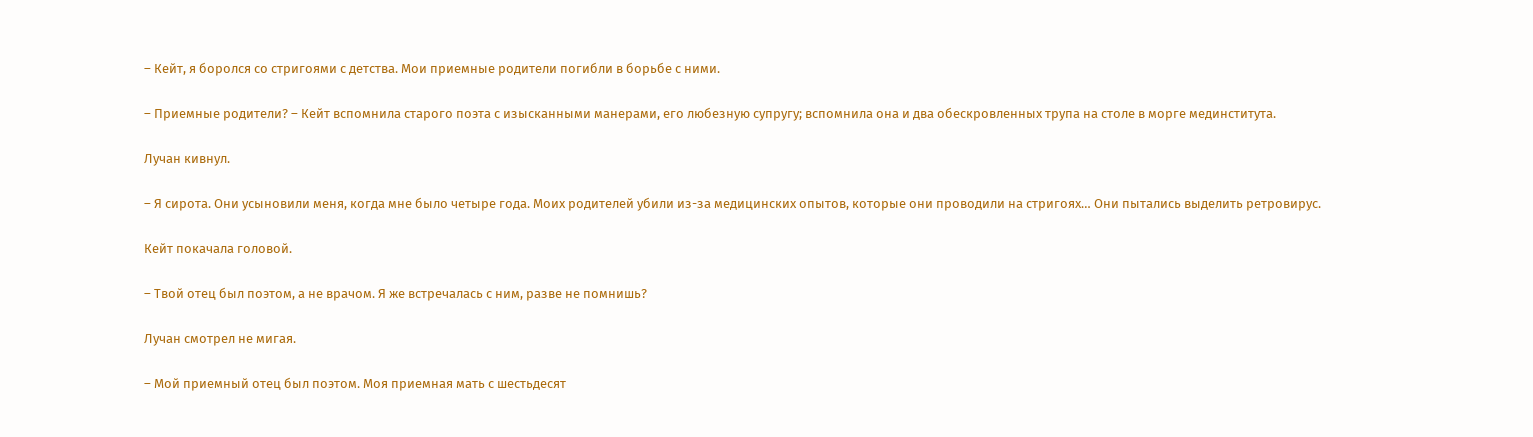– Кейт, я боролся со стригоями с детства. Мои приемные родители погибли в борьбе с ними.

– Приемные родители? – Кейт вспомнила старого поэта с изысканными манерами, его любезную супругу; вспомнила она и два обескровленных трупа на столе в морге мединститута.

Лучан кивнул.

– Я сирота. Они усыновили меня, когда мне было четыре года. Моих родителей убили из-за медицинских опытов, которые они проводили на стригоях… Они пытались выделить ретровирус.

Кейт покачала головой.

– Твой отец был поэтом, а не врачом. Я же встречалась с ним, разве не помнишь?

Лучан смотрел не мигая.

– Мой приемный отец был поэтом. Моя приемная мать с шестьдесят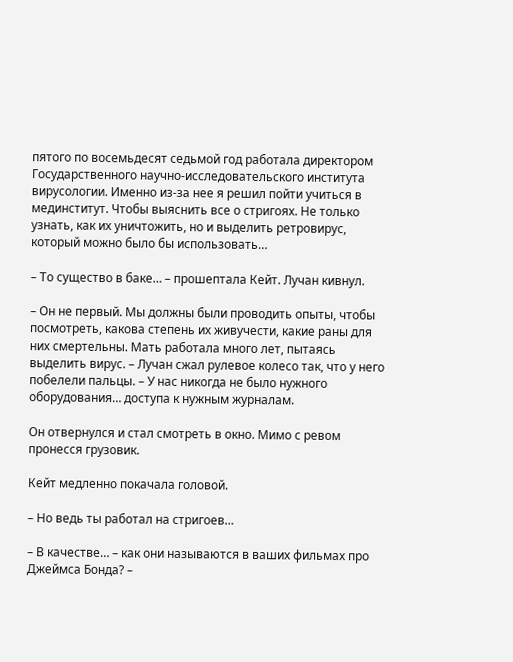пятого по восемьдесят седьмой год работала директором Государственного научно-исследовательского института вирусологии. Именно из-за нее я решил пойти учиться в мединститут. Чтобы выяснить все о стригоях. Не только узнать, как их уничтожить, но и выделить ретровирус, который можно было бы использовать…

– То существо в баке… – прошептала Кейт. Лучан кивнул.

– Он не первый. Мы должны были проводить опыты, чтобы посмотреть, какова степень их живучести, какие раны для них смертельны. Мать работала много лет, пытаясь выделить вирус. – Лучан сжал рулевое колесо так, что у него побелели пальцы. – У нас никогда не было нужного оборудования… доступа к нужным журналам.

Он отвернулся и стал смотреть в окно. Мимо с ревом пронесся грузовик.

Кейт медленно покачала головой.

– Но ведь ты работал на стригоев…

– В качестве… – как они называются в ваших фильмах про Джеймса Бонда? –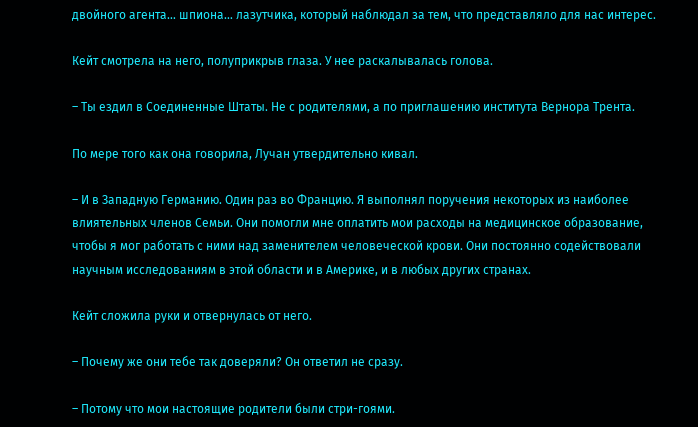двойного агента… шпиона… лазутчика, который наблюдал за тем, что представляло для нас интерес.

Кейт смотрела на него, полуприкрыв глаза. У нее раскалывалась голова.

– Ты ездил в Соединенные Штаты. Не с родителями, а по приглашению института Вернора Трента.

По мере того как она говорила, Лучан утвердительно кивал.

– И в Западную Германию. Один раз во Францию. Я выполнял поручения некоторых из наиболее влиятельных членов Семьи. Они помогли мне оплатить мои расходы на медицинское образование, чтобы я мог работать с ними над заменителем человеческой крови. Они постоянно содействовали научным исследованиям в этой области и в Америке, и в любых других странах.

Кейт сложила руки и отвернулась от него.

– Почему же они тебе так доверяли? Он ответил не сразу.

– Потому что мои настоящие родители были стри-гоями.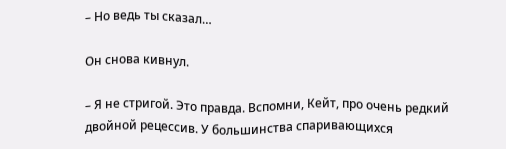– Но ведь ты сказал…

Он снова кивнул.

– Я не стригой. Это правда. Вспомни, Кейт, про очень редкий двойной рецессив. У большинства спаривающихся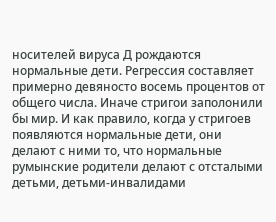носителей вируса Д рождаются нормальные дети. Регрессия составляет примерно девяносто восемь процентов от общего числа. Иначе стригои заполонили бы мир. И как правило, когда у стригоев появляются нормальные дети, они делают с ними то, что нормальные румынские родители делают с отсталыми детьми, детьми-инвалидами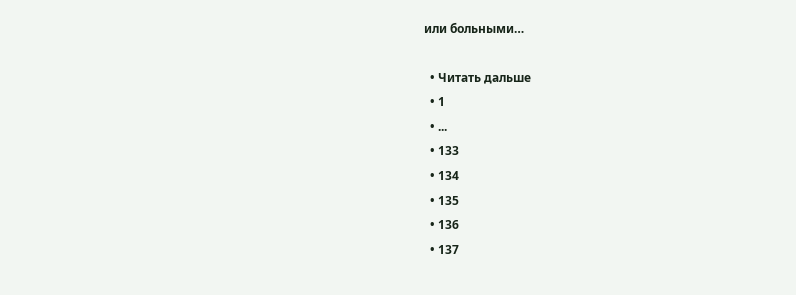или больными…

  • Читать дальше
  • 1
  • ...
  • 133
  • 134
  • 135
  • 136
  • 137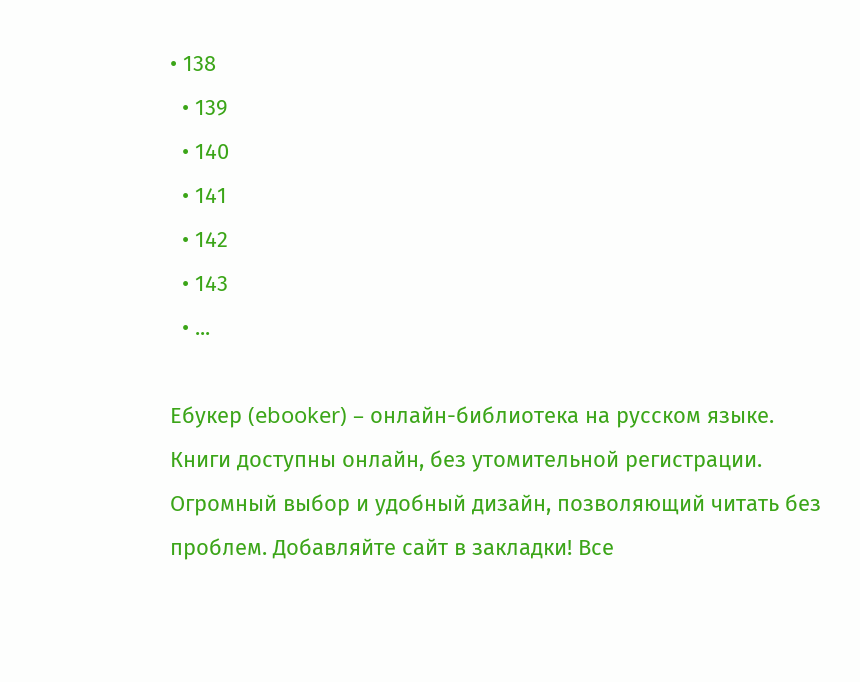• 138
  • 139
  • 140
  • 141
  • 142
  • 143
  • ...

Ебукер (ebooker) – онлайн-библиотека на русском языке. Книги доступны онлайн, без утомительной регистрации. Огромный выбор и удобный дизайн, позволяющий читать без проблем. Добавляйте сайт в закладки! Все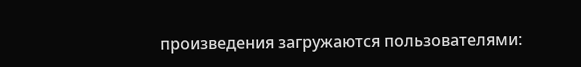произведения загружаются пользователями: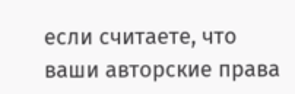если считаете, что ваши авторские права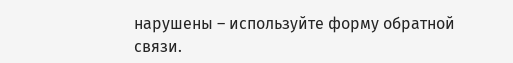нарушены – используйте форму обратной связи.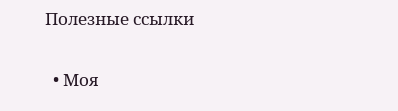Полезные ссылки

  • Моя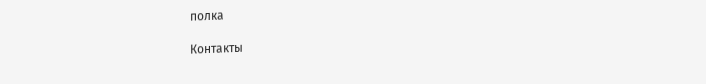полка

Контакты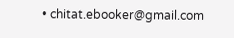• chitat.ebooker@gmail.com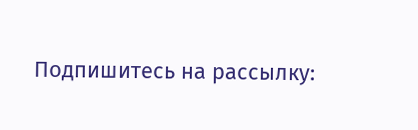Подпишитесь на рассылку: